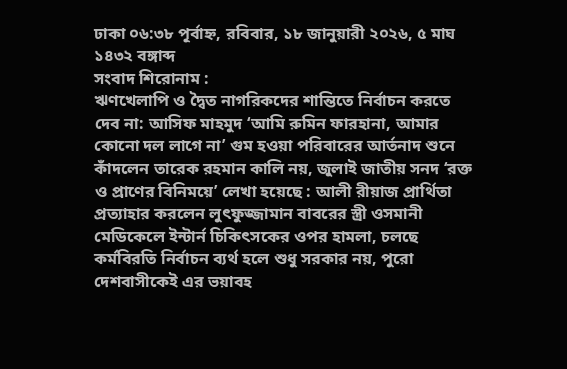ঢাকা ০৬:৩৮ পূর্বাহ্ন, রবিবার, ১৮ জানুয়ারী ২০২৬, ৫ মাঘ ১৪৩২ বঙ্গাব্দ
সংবাদ শিরোনাম :
ঋণখেলাপি ও দ্বৈত নাগরিকদের শান্তিতে নির্বাচন করতে দেব না: আসিফ মাহমুদ ‘আমি রুমিন ফারহানা, আমার কোনো দল লাগে না’ গুম হওয়া পরিবারের আর্তনাদ শুনে কাঁদলেন তারেক রহমান কালি নয়, জুলাই জাতীয় সনদ ‘রক্ত ও প্রাণের বিনিময়ে’ লেখা হয়েছে : আলী রীয়াজ প্রার্থিতা প্রত্যাহার করলেন লুৎফুজ্জামান বাবরের স্ত্রী ওসমানী মেডিকেলে ইন্টার্ন চিকিৎসকের ওপর হামলা, চলছে কর্মবিরতি নির্বাচন ব্যর্থ হলে শুধু সরকার নয়, পুরো দেশবাসীকেই এর ভয়াবহ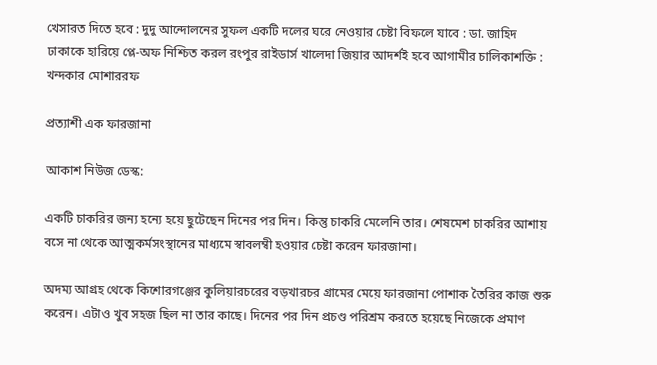খেসারত দিতে হবে : দুদু আন্দোলনের সুফল একটি দলের ঘরে নেওয়ার চেষ্টা বিফলে যাবে : ডা. জাহিদ ঢাকাকে হারিয়ে প্লে-অফ নিশ্চিত করল রংপুর রাইডার্স খালেদা জিয়ার আদর্শই হবে আগামীর চালিকাশক্তি : খন্দকার মোশাররফ

প্রত্যাশী এক ফারজানা

আকাশ নিউজ ডেস্ক:

একটি চাকরির জন্য হন্যে হয়ে ছুটেছেন দিনের পর দিন। কিন্তু চাকরি মেলেনি তার। শেষমেশ চাকরির আশায় বসে না থেকে আত্মকর্মসংস্থানের মাধ্যমে স্বাবলম্বী হওয়ার চেষ্টা করেন ফারজানা।

অদম্য আগ্রহ থেকে কিশোরগঞ্জের কুলিয়ারচরের বড়খারচর গ্রামের মেয়ে ফারজানা পোশাক তৈরির কাজ শুরু করেন। এটাও খুব সহজ ছিল না তার কাছে। দিনের পর দিন প্রচণ্ড পরিশ্রম করতে হয়েছে নিজেকে প্রমাণ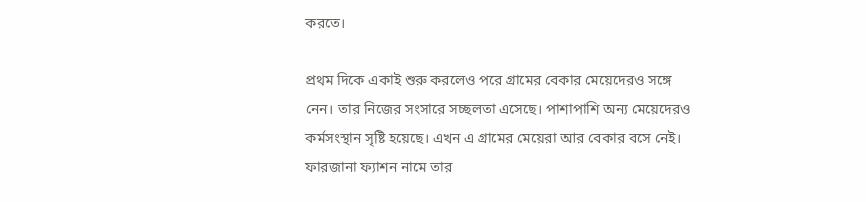করতে।

প্রথম দিকে একাই শুরু করলেও পরে গ্রামের বেকার মেয়েদেরও সঙ্গে নেন। তার নিজের সংসারে সচ্ছলতা এসেছে। পাশাপাশি অন্য মেয়েদেরও কর্মসংস্থান সৃষ্টি হয়েছে। এখন এ গ্রামের মেয়েরা আর বেকার বসে নেই। ফারজানা ফ্যাশন নামে তার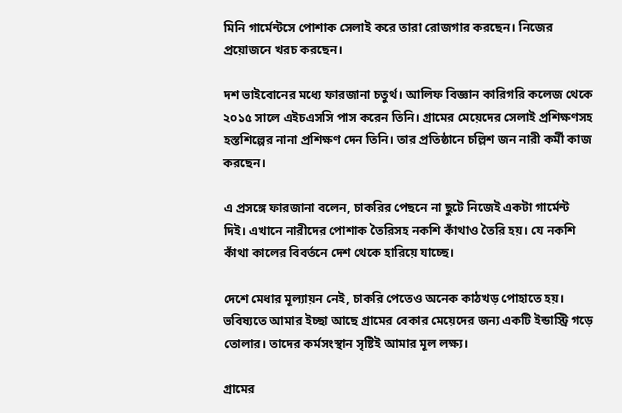মিনি গার্মেন্টসে পোশাক সেলাই করে তারা রোজগার করছেন। নিজের প্রয়োজনে খরচ করছেন।

দশ ভাইবোনের মধ্যে ফারজানা চতুর্থ। আলিফ বিজ্ঞান কারিগরি কলেজ থেকে ২০১৫ সালে এইচএসসি পাস করেন তিনি। গ্রামের মেয়েদের সেলাই প্রশিক্ষণসহ হস্তশিল্পের নানা প্রশিক্ষণ দেন তিনি। তার প্রতিষ্ঠানে চল্লিশ জন নারী কর্মী কাজ করছেন।

এ প্রসঙ্গে ফারজানা বলেন, চাকরির পেছনে না ছুটে নিজেই একটা গার্মেন্ট দিই। এখানে নারীদের পোশাক তৈরিসহ নকশি কাঁথাও তৈরি হয়। যে নকশি কাঁথা কালের বিবর্তনে দেশ থেকে হারিয়ে যাচ্ছে।

দেশে মেধার মূল্যায়ন নেই, চাকরি পেতেও অনেক কাঠখড় পোহাতে হয়। ভবিষ্যতে আমার ইচ্ছা আছে গ্রামের বেকার মেয়েদের জন্য একটি ইন্ডাস্ট্রি গড়ে তোলার। তাদের কর্মসংস্থান সৃষ্টিই আমার মূল লক্ষ্য।

গ্রামের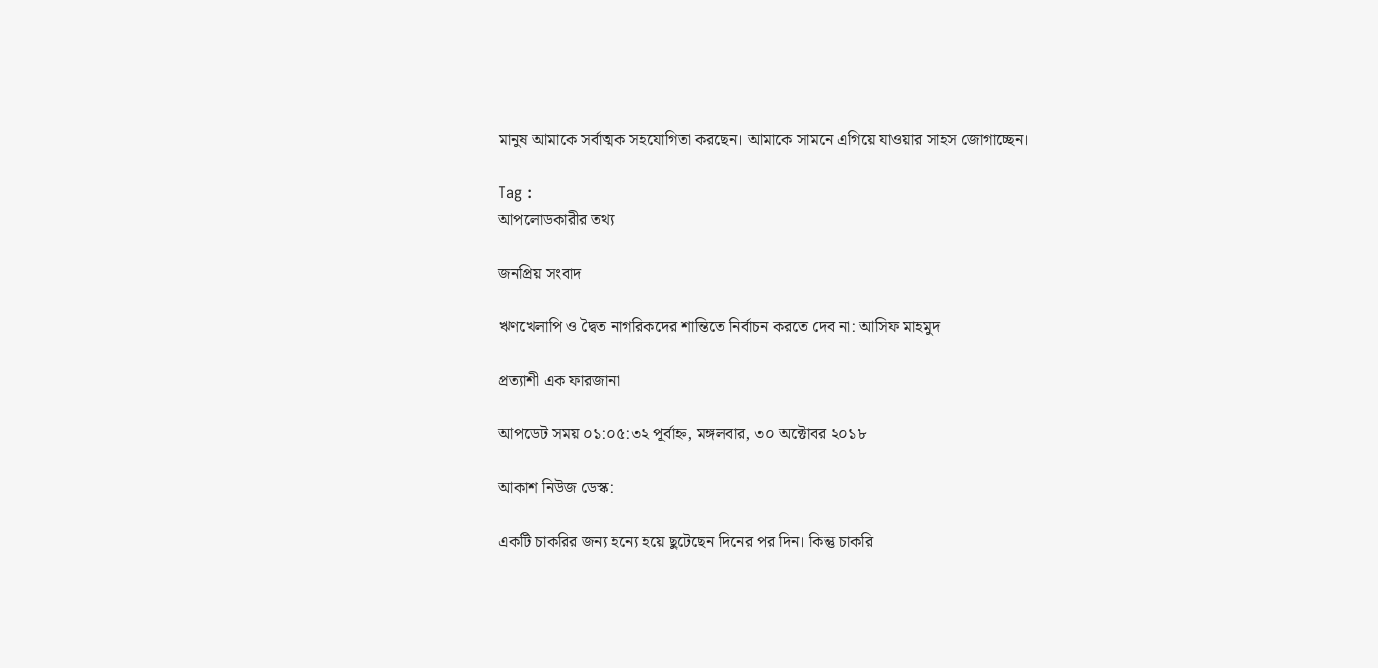মানুষ আমাকে সর্বাত্মক সহযোগিতা করছেন। আমাকে সামনে এগিয়ে যাওয়ার সাহস জোগাচ্ছেন।

Tag :
আপলোডকারীর তথ্য

জনপ্রিয় সংবাদ

ঋণখেলাপি ও দ্বৈত নাগরিকদের শান্তিতে নির্বাচন করতে দেব না: আসিফ মাহমুদ

প্রত্যাশী এক ফারজানা

আপডেট সময় ০১:০৫:৩২ পূর্বাহ্ন, মঙ্গলবার, ৩০ অক্টোবর ২০১৮

আকাশ নিউজ ডেস্ক:

একটি চাকরির জন্য হন্যে হয়ে ছুটেছেন দিনের পর দিন। কিন্তু চাকরি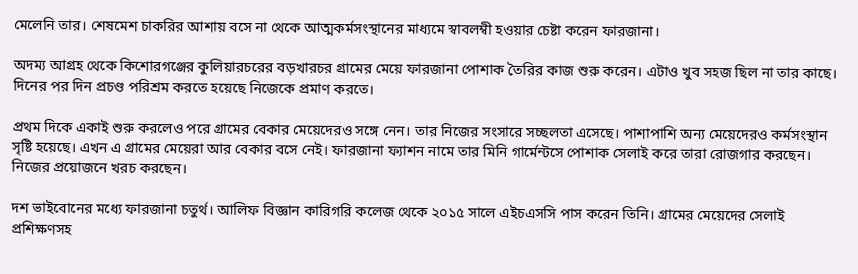মেলেনি তার। শেষমেশ চাকরির আশায় বসে না থেকে আত্মকর্মসংস্থানের মাধ্যমে স্বাবলম্বী হওয়ার চেষ্টা করেন ফারজানা।

অদম্য আগ্রহ থেকে কিশোরগঞ্জের কুলিয়ারচরের বড়খারচর গ্রামের মেয়ে ফারজানা পোশাক তৈরির কাজ শুরু করেন। এটাও খুব সহজ ছিল না তার কাছে। দিনের পর দিন প্রচণ্ড পরিশ্রম করতে হয়েছে নিজেকে প্রমাণ করতে।

প্রথম দিকে একাই শুরু করলেও পরে গ্রামের বেকার মেয়েদেরও সঙ্গে নেন। তার নিজের সংসারে সচ্ছলতা এসেছে। পাশাপাশি অন্য মেয়েদেরও কর্মসংস্থান সৃষ্টি হয়েছে। এখন এ গ্রামের মেয়েরা আর বেকার বসে নেই। ফারজানা ফ্যাশন নামে তার মিনি গার্মেন্টসে পোশাক সেলাই করে তারা রোজগার করছেন। নিজের প্রয়োজনে খরচ করছেন।

দশ ভাইবোনের মধ্যে ফারজানা চতুর্থ। আলিফ বিজ্ঞান কারিগরি কলেজ থেকে ২০১৫ সালে এইচএসসি পাস করেন তিনি। গ্রামের মেয়েদের সেলাই প্রশিক্ষণসহ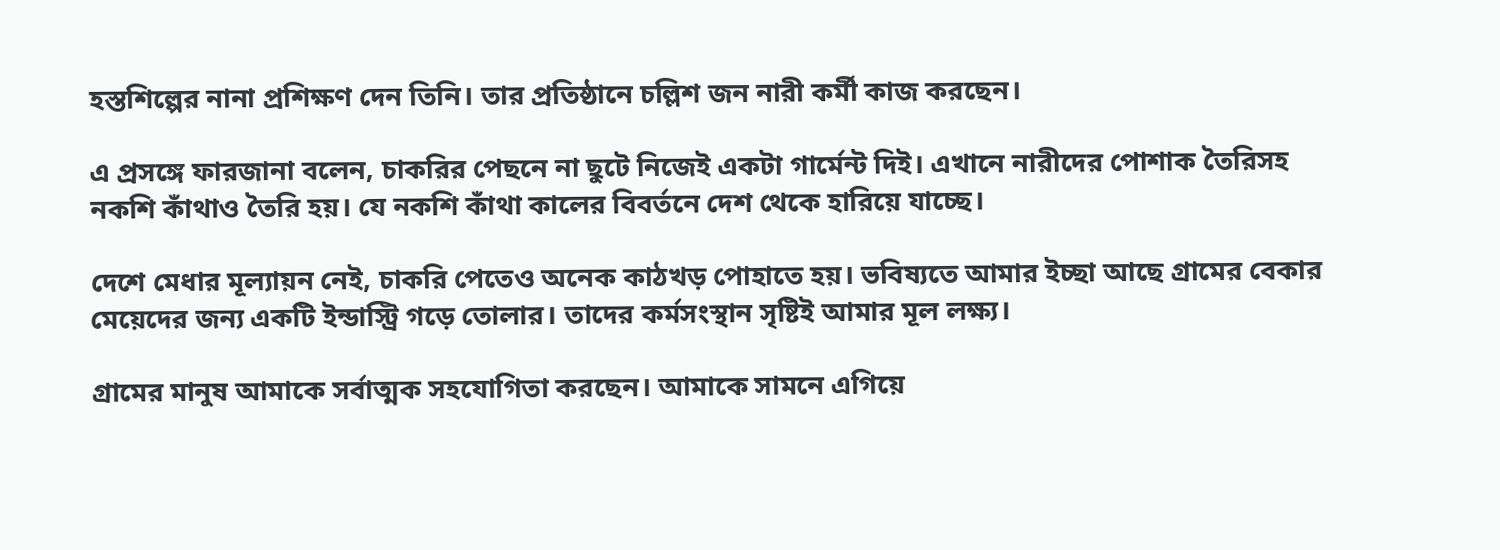হস্তশিল্পের নানা প্রশিক্ষণ দেন তিনি। তার প্রতিষ্ঠানে চল্লিশ জন নারী কর্মী কাজ করছেন।

এ প্রসঙ্গে ফারজানা বলেন, চাকরির পেছনে না ছুটে নিজেই একটা গার্মেন্ট দিই। এখানে নারীদের পোশাক তৈরিসহ নকশি কাঁথাও তৈরি হয়। যে নকশি কাঁথা কালের বিবর্তনে দেশ থেকে হারিয়ে যাচ্ছে।

দেশে মেধার মূল্যায়ন নেই, চাকরি পেতেও অনেক কাঠখড় পোহাতে হয়। ভবিষ্যতে আমার ইচ্ছা আছে গ্রামের বেকার মেয়েদের জন্য একটি ইন্ডাস্ট্রি গড়ে তোলার। তাদের কর্মসংস্থান সৃষ্টিই আমার মূল লক্ষ্য।

গ্রামের মানুষ আমাকে সর্বাত্মক সহযোগিতা করছেন। আমাকে সামনে এগিয়ে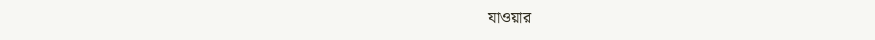যাওয়ার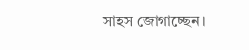সাহস জোগাচ্ছেন।